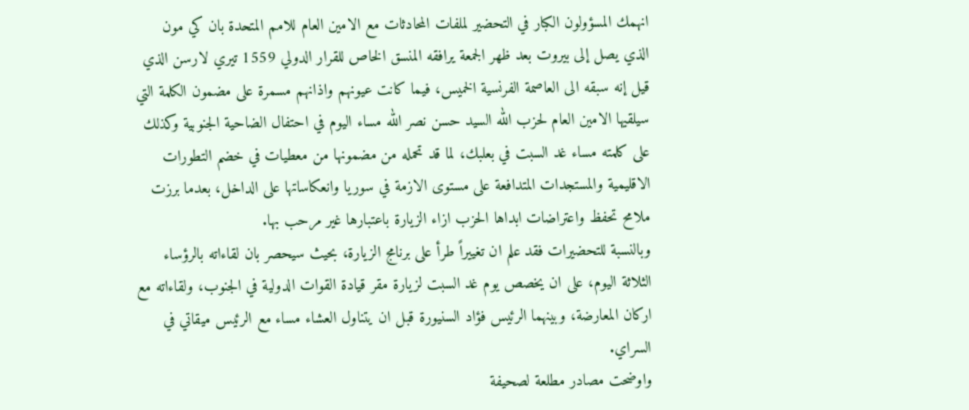انهمك المسؤولون الكبار في التحضير لملفات المحادثات مع الامين العام للامم المتحدة بان كي مون الذي يصل إلى بيروت بعد ظهر الجمعة يرافقه المنسق الخاص للقرار الدولي 1559 تيري لارسن الذي قيل إنه سبقه الى العاصمة الفرنسية الخميس، فيما كانت عيونهم واذانهم مسمرة على مضمون الكلمة التي سيلقيها الامين العام لحزب الله السيد حسن نصر الله مساء اليوم في احتفال الضاحية الجنوبية وكذلك على كلمته مساء غد السبت في بعلبك، لما قد تحمله من مضمونها من معطيات في خضم التطورات الاقليمية والمستجدات المتدافعة على مستوى الازمة في سوريا وانعكاساتها على الداخل، بعدما برزت ملامح تحفظ واعتراضات ابداها الحزب ازاء الزيارة باعتبارها غير مرحب بها.
وبالنسبة للتحضيرات فقد علم ان تغييراً طرأ على برنامج الزيارة، بحيث سيحصر بان لقاءاته بالرؤساء الثلاثة اليوم، على ان يخصص يوم غد السبت لزيارة مقر قيادة القوات الدولية في الجنوب، ولقاءاته مع اركان المعارضة، وبينهما الرئيس فؤاد السنيورة قبل ان يتناول العشاء مساء مع الرئيس ميقاتي في السراي.
واوضحت مصادر مطلعة لصحيفة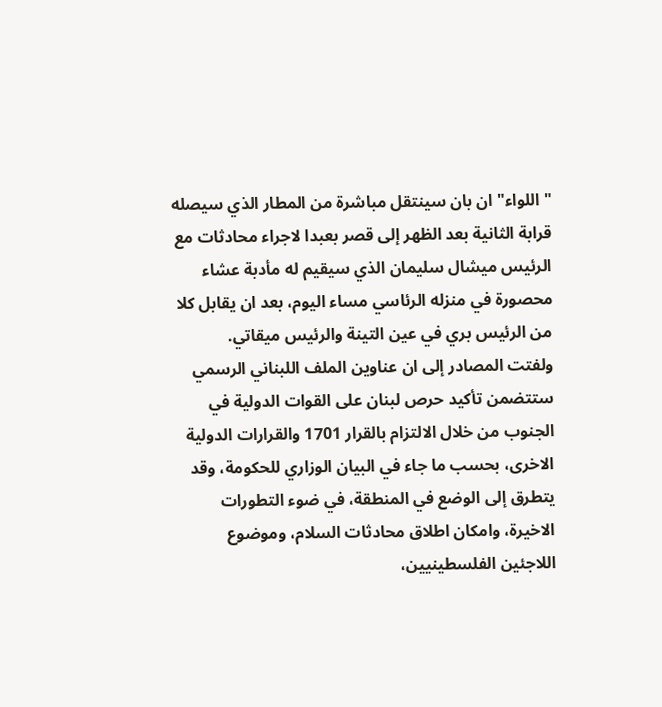"اللواء" ان بان سينتقل مباشرة من المطار الذي سيصله قرابة الثانية بعد الظهر إلى قصر بعبدا لاجراء محادثات مع الرئيس ميشال سليمان الذي سيقيم له مأدبة عشاء محصورة في منزله الرئاسي مساء اليوم، بعد ان يقابل كلا من الرئيس بري في عين التينة والرئيس ميقاتي.
ولفتت المصادر إلى ان عناوين الملف اللبناني الرسمي ستتضمن تأكيد حرص لبنان على القوات الدولية في الجنوب من خلال الالتزام بالقرار 1701 والقرارات الدولية الاخرى، بحسب ما جاء في البيان الوزاري للحكومة، وقد يتطرق إلى الوضع في المنطقة، في ضوء التطورات الاخيرة، وامكان اطلاق محادثات السلام، وموضوع اللاجئين الفلسطينيين،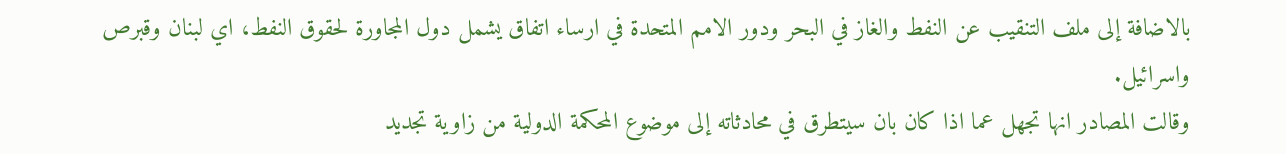بالاضافة إلى ملف التنقيب عن النفط والغاز في البحر ودور الامم المتحدة في ارساء اتفاق يشمل دول المجاورة لحقوق النفط، اي لبنان وقبرص واسرائيل.
وقالت المصادر انها تجهل عما اذا كان بان سيتطرق في محادثاته إلى موضوع المحكمة الدولية من زاوية تجديد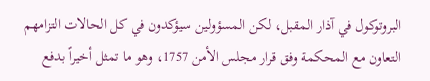البروتوكول في آذار المقبل، لكن المسؤولين سيؤكدون في كل الحالات التزامهم التعاون مع المحكمة وفق قرار مجلس الأمن 1757، وهو ما تمثل أخيراً بدفع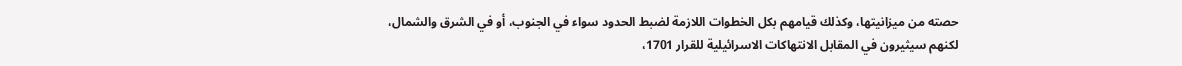حصته من ميزانيتها، وكذلك قيامهم بكل الخطوات اللازمة لضبط الحدود سواء في الجنوب، أو في الشرق والشمال، لكنهم سيثيرون في المقابل الانتهاكات الاسرائيلية للقرار 1701،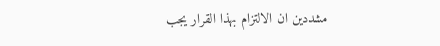مشددين ان الالتزام بهذا القرار يجب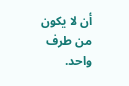أن لا يكون من طرف واحد.